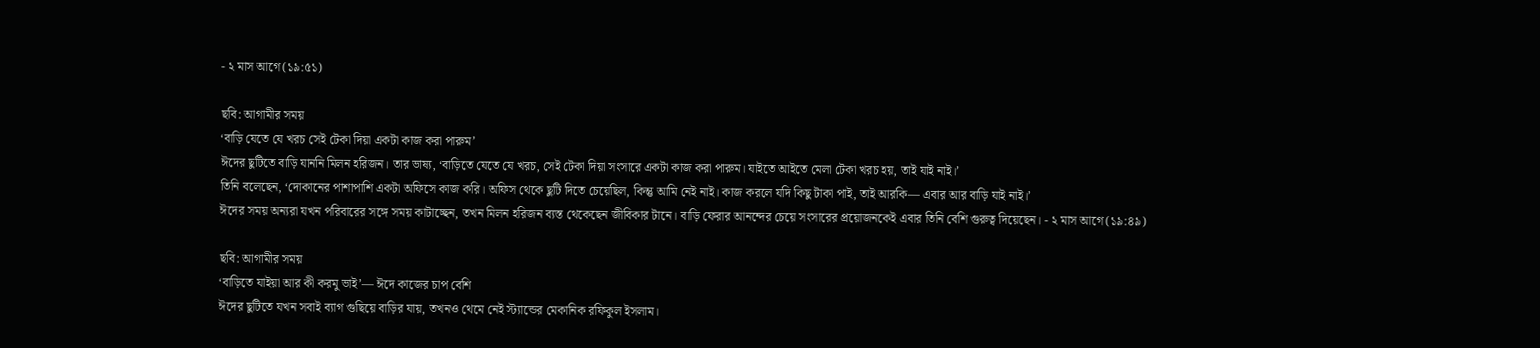- ২ মাস আগে(১৯:৫১)

ছবি: আগামীর সময়
‘বাড়ি যেতে যে খরচ সেই টেকা দিয়া একটা কাজ করা পারুম’
ঈদের ছুটিতে বাড়ি যাননি মিলন হরিজন। তার ভাষ্য, ‘বাড়িতে যেতে যে খরচ, সেই টেকা দিয়া সংসারে একটা কাজ করা পারুম। যাইতে আইতে মেলা টেকা খরচ হয়, তাই যাই নাই।’
তিনি বলেছেন, ‘দোকানের পাশাপাশি একটা অফিসে কাজ করি। অফিস থেকে ছুটি দিতে চেয়েছিল, কিন্তু আমি নেই নাই। কাজ করলে যদি কিছু টাকা পাই, তাই আরকি— এবার আর বাড়ি যাই নাই।’
ঈদের সময় অন্যরা যখন পরিবারের সঙ্গে সময় কাটাচ্ছেন, তখন মিলন হরিজন ব্যস্ত থেকেছেন জীবিকার টানে। বাড়ি ফেরার আনন্দের চেয়ে সংসারের প্রয়োজনকেই এবার তিনি বেশি গুরুত্ব দিয়েছেন। - ২ মাস আগে(১৯:৪৯)

ছবি: আগামীর সময়
‘বাড়িতে যাইয়া আর কী করমু ভাই’— ঈদে কাজের চাপ বেশি
ঈদের ছুটিতে যখন সবাই ব্যাগ গুছিয়ে বাড়ির যায়, তখনও থেমে নেই স্ট্যান্ডের মেকানিক রফিকুল ইসলাম।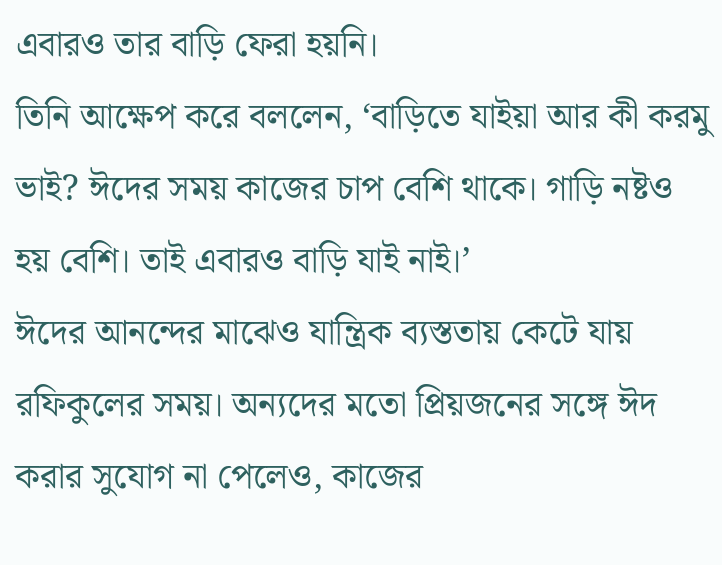এবারও তার বাড়ি ফেরা হয়নি।
তিনি আক্ষেপ করে বললেন, ‘বাড়িতে যাইয়া আর কী করমু ভাই? ঈদের সময় কাজের চাপ বেশি থাকে। গাড়ি নষ্টও হয় বেশি। তাই এবারও বাড়ি যাই নাই।’
ঈদের আনন্দের মাঝেও যান্ত্রিক ব্যস্ততায় কেটে যায় রফিকুলের সময়। অন্যদের মতো প্রিয়জনের সঙ্গে ঈদ করার সুযোগ না পেলেও, কাজের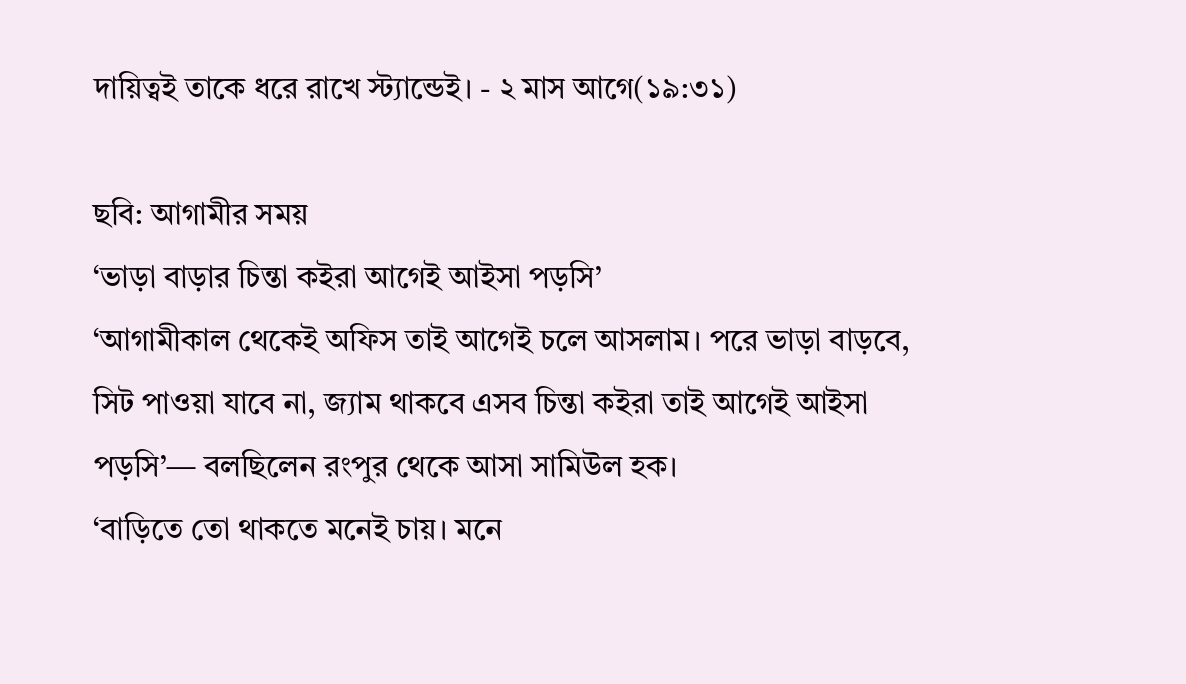দায়িত্বই তাকে ধরে রাখে স্ট্যান্ডেই। - ২ মাস আগে(১৯:৩১)

ছবি: আগামীর সময়
‘ভাড়া বাড়ার চিন্তা কইরা আগেই আইসা পড়সি’
‘আগামীকাল থেকেই অফিস তাই আগেই চলে আসলাম। পরে ভাড়া বাড়বে, সিট পাওয়া যাবে না, জ্যাম থাকবে এসব চিন্তা কইরা তাই আগেই আইসা পড়সি’— বলছিলেন রংপুর থেকে আসা সামিউল হক।
‘বাড়িতে তো থাকতে মনেই চায়। মনে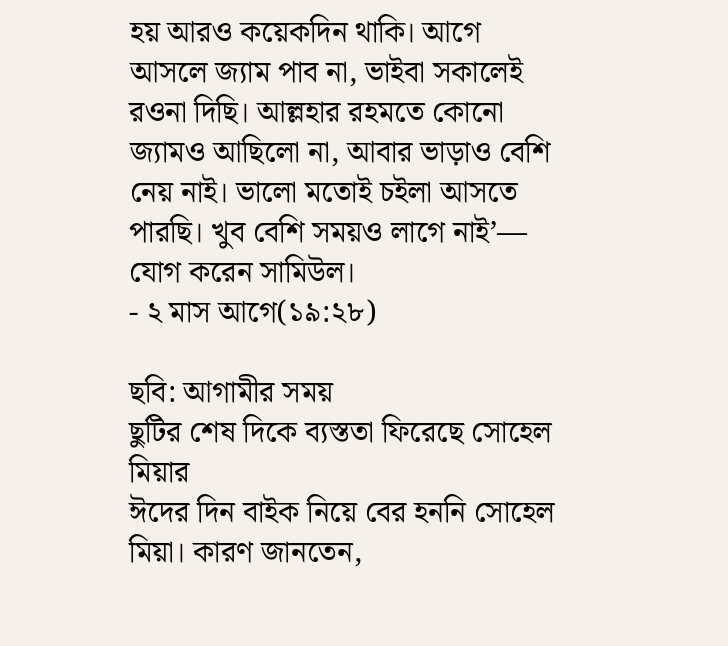হয় আরও কয়েকদিন থাকি। আগে আসলে জ্যাম পাব না, ভাইবা সকালেই রওনা দিছি। আল্লহার রহমতে কোনো জ্যামও আছিলো না, আবার ভাড়াও বেশি নেয় নাই। ভালো মতোই চইলা আসতে পারছি। খুব বেশি সময়ও লাগে নাই’— যোগ করেন সামিউল।
- ২ মাস আগে(১৯:২৮)

ছবি: আগামীর সময়
ছুটির শেষ দিকে ব্যস্ততা ফিরেছে সোহেল মিয়ার
ঈদের দিন বাইক নিয়ে বের হননি সোহেল মিয়া। কারণ জানতেন,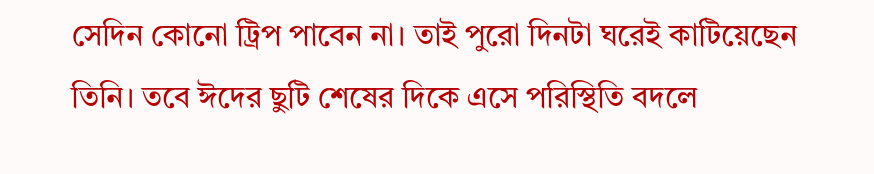সেদিন কোনো ট্রিপ পাবেন না। তাই পুরো দিনটা ঘরেই কাটিয়েছেন তিনি। তবে ঈদের ছুটি শেষের দিকে এসে পরিস্থিতি বদলে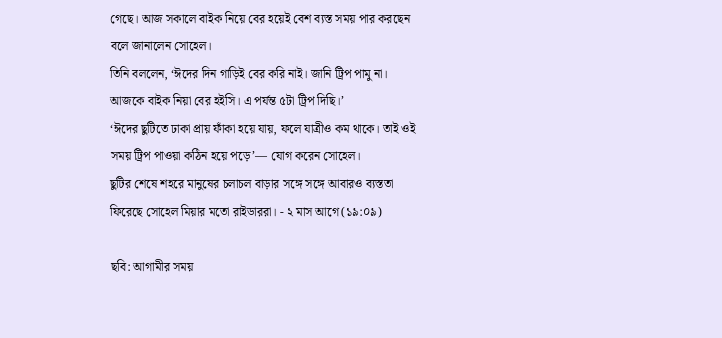গেছে। আজ সকালে বাইক নিয়ে বের হয়েই বেশ ব্যস্ত সময় পার করছেন বলে জানালেন সোহেল।
তিনি বললেন, ‘ঈদের দিন গাড়িই বের করি নাই। জানি ট্রিপ পামু না। আজকে বাইক নিয়া বের হইসি। এ পর্যন্ত ৫টা ট্রিপ দিছি।’
‘ঈদের ছুটিতে ঢাকা প্রায় ফাঁকা হয়ে যায়, ফলে যাত্রীও কম থাকে। তাই ওই সময় ট্রিপ পাওয়া কঠিন হয়ে পড়ে’— যোগ করেন সোহেল।
ছুটির শেষে শহরে মানুষের চলাচল বাড়ার সঙ্গে সঙ্গে আবারও ব্যস্ততা ফিরেছে সোহেল মিয়ার মতো রাইডাররা। - ২ মাস আগে(১৯:০৯)

ছবি: আগামীর সময়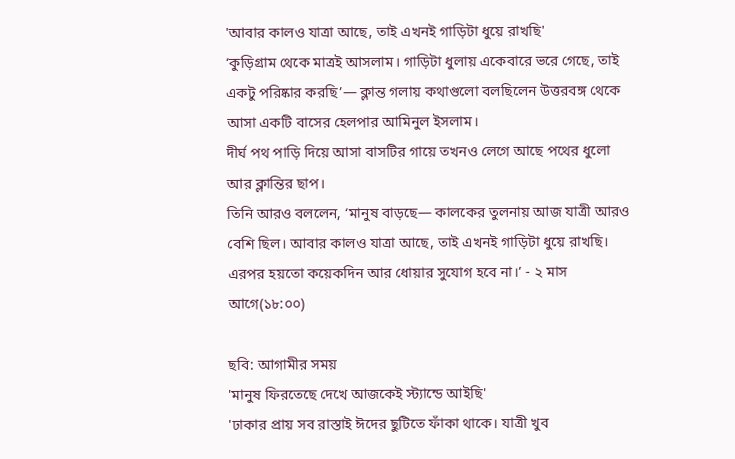'আবার কালও যাত্রা আছে, তাই এখনই গাড়িটা ধুয়ে রাখছি'
‘কুড়িগ্রাম থেকে মাত্রই আসলাম। গাড়িটা ধুলায় একেবারে ভরে গেছে, তাই একটু পরিষ্কার করছি’— ক্লান্ত গলায় কথাগুলো বলছিলেন উত্তরবঙ্গ থেকে আসা একটি বাসের হেলপার আমিনুল ইসলাম।
দীর্ঘ পথ পাড়ি দিয়ে আসা বাসটির গায়ে তখনও লেগে আছে পথের ধুলো আর ক্লান্তির ছাপ।
তিনি আরও বললেন, ‘মানুষ বাড়ছে— কালকের তুলনায় আজ যাত্রী আরও বেশি ছিল। আবার কালও যাত্রা আছে, তাই এখনই গাড়িটা ধুয়ে রাখছি। এরপর হয়তো কয়েকদিন আর ধোয়ার সুযোগ হবে না।’ - ২ মাস আগে(১৮:০০)

ছবি: আগামীর সময়
'মানুষ ফিরতেছে দেখে আজকেই স্ট্যান্ডে আইছি'
'ঢাকার প্রায় সব রাস্তাই ঈদের ছুটিতে ফাঁকা থাকে। যাত্রী খুব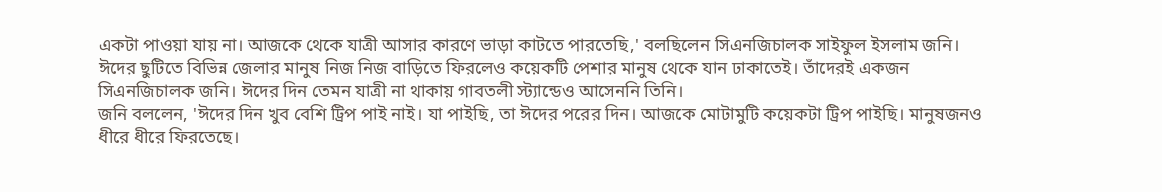একটা পাওয়া যায় না। আজকে থেকে যাত্রী আসার কারণে ভাড়া কাটতে পারতেছি,' বলছিলেন সিএনজিচালক সাইফুল ইসলাম জনি।
ঈদের ছুটিতে বিভিন্ন জেলার মানুষ নিজ নিজ বাড়িতে ফিরলেও কয়েকটি পেশার মানুষ থেকে যান ঢাকাতেই। তাঁদেরই একজন সিএনজিচালক জনি। ঈদের দিন তেমন যাত্রী না থাকায় গাবতলী স্ট্যান্ডেও আসেননি তিনি।
জনি বললেন, 'ঈদের দিন খুব বেশি ট্রিপ পাই নাই। যা পাইছি, তা ঈদের পরের দিন। আজকে মোটামুটি কয়েকটা ট্রিপ পাইছি। মানুষজনও ধীরে ধীরে ফিরতেছে।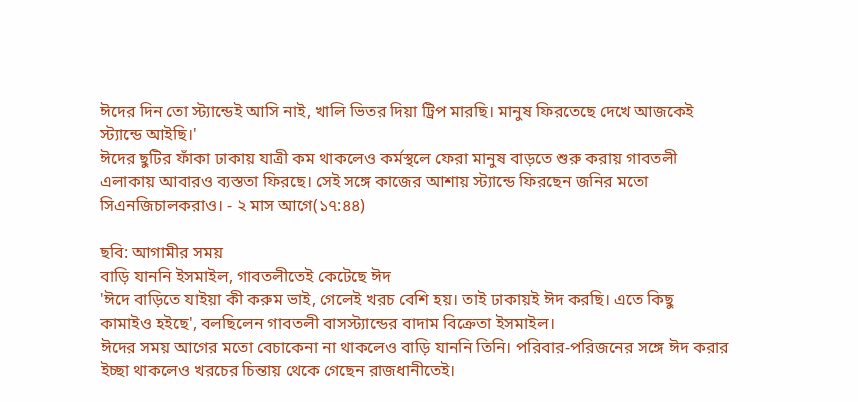ঈদের দিন তো স্ট্যান্ডেই আসি নাই, খালি ভিতর দিয়া ট্রিপ মারছি। মানুষ ফিরতেছে দেখে আজকেই স্ট্যান্ডে আইছি।'
ঈদের ছুটির ফাঁকা ঢাকায় যাত্রী কম থাকলেও কর্মস্থলে ফেরা মানুষ বাড়তে শুরু করায় গাবতলী এলাকায় আবারও ব্যস্ততা ফিরছে। সেই সঙ্গে কাজের আশায় স্ট্যান্ডে ফিরছেন জনির মতো সিএনজিচালকরাও। - ২ মাস আগে(১৭:৪৪)

ছবি: আগামীর সময়
বাড়ি যাননি ইসমাইল, গাবতলীতেই কেটেছে ঈদ
'ঈদে বাড়িতে যাইয়া কী করুম ভাই, গেলেই খরচ বেশি হয়। তাই ঢাকায়ই ঈদ করছি। এতে কিছু কামাইও হইছে', বলছিলেন গাবতলী বাসস্ট্যান্ডের বাদাম বিক্রেতা ইসমাইল।
ঈদের সময় আগের মতো বেচাকেনা না থাকলেও বাড়ি যাননি তিনি। পরিবার-পরিজনের সঙ্গে ঈদ করার ইচ্ছা থাকলেও খরচের চিন্তায় থেকে গেছেন রাজধানীতেই।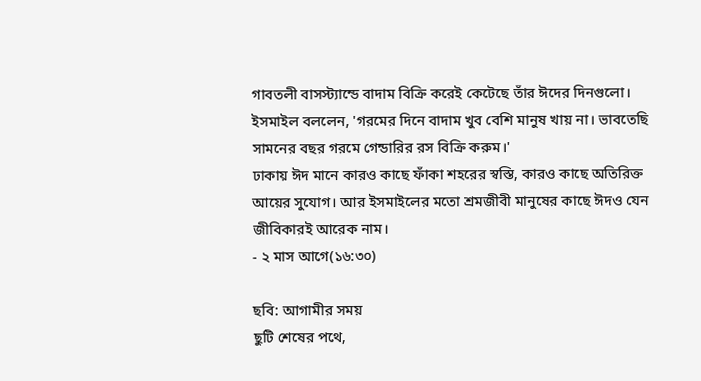গাবতলী বাসস্ট্যান্ডে বাদাম বিক্রি করেই কেটেছে তাঁর ঈদের দিনগুলো।
ইসমাইল বললেন, 'গরমের দিনে বাদাম খুব বেশি মানুষ খায় না। ভাবতেছি সামনের বছর গরমে গেন্ডারির রস বিক্রি করুম।'
ঢাকায় ঈদ মানে কারও কাছে ফাঁকা শহরের স্বস্তি, কারও কাছে অতিরিক্ত আয়ের সুযোগ। আর ইসমাইলের মতো শ্রমজীবী মানুষের কাছে ঈদও যেন জীবিকারই আরেক নাম।
- ২ মাস আগে(১৬:৩০)

ছবি: আগামীর সময়
ছুটি শেষের পথে,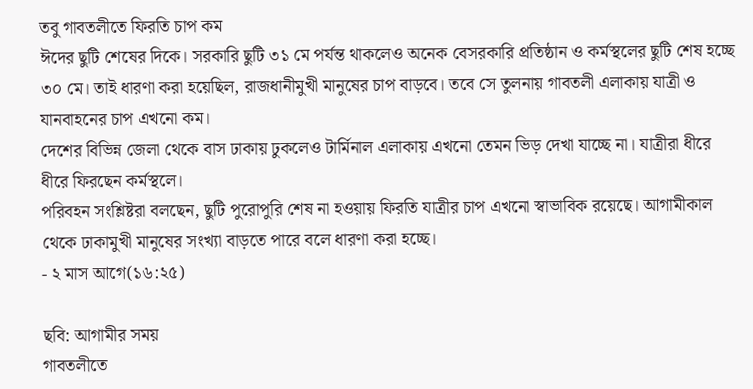তবু গাবতলীতে ফিরতি চাপ কম
ঈদের ছুটি শেষের দিকে। সরকারি ছুটি ৩১ মে পর্যন্ত থাকলেও অনেক বেসরকারি প্রতিষ্ঠান ও কর্মস্থলের ছুটি শেষ হচ্ছে ৩০ মে। তাই ধারণা করা হয়েছিল, রাজধানীমুখী মানুষের চাপ বাড়বে। তবে সে তুলনায় গাবতলী এলাকায় যাত্রী ও যানবাহনের চাপ এখনো কম।
দেশের বিভিন্ন জেলা থেকে বাস ঢাকায় ঢুকলেও টার্মিনাল এলাকায় এখনো তেমন ভিড় দেখা যাচ্ছে না। যাত্রীরা ধীরে ধীরে ফিরছেন কর্মস্থলে।
পরিবহন সংশ্লিষ্টরা বলছেন, ছুটি পুরোপুরি শেষ না হওয়ায় ফিরতি যাত্রীর চাপ এখনো স্বাভাবিক রয়েছে। আগামীকাল থেকে ঢাকামুখী মানুষের সংখ্যা বাড়তে পারে বলে ধারণা করা হচ্ছে।
- ২ মাস আগে(১৬:২৫)

ছবি: আগামীর সময়
গাবতলীতে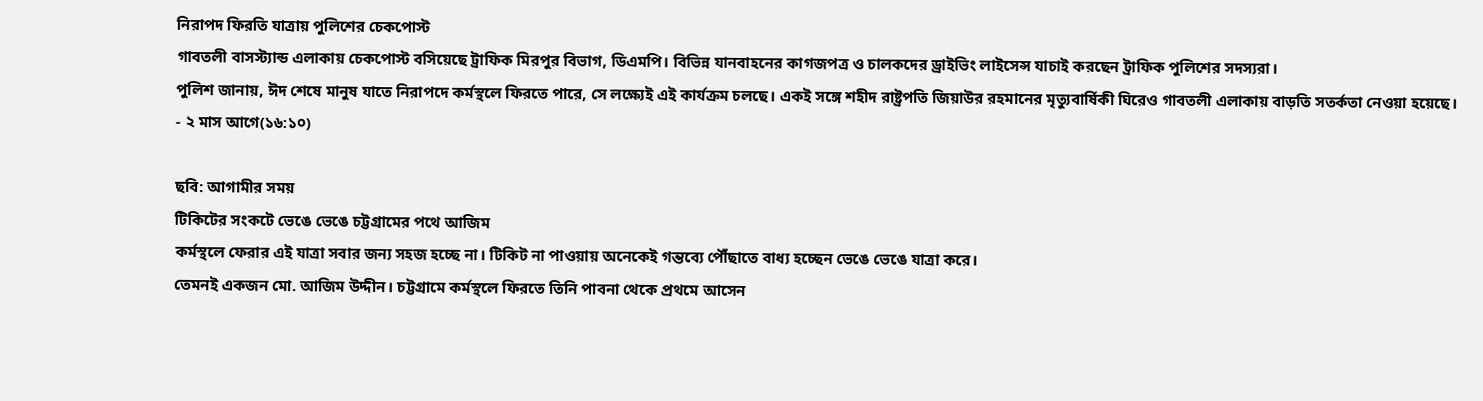নিরাপদ ফিরতি যাত্রায় পুলিশের চেকপোস্ট
গাবতলী বাসস্ট্যান্ড এলাকায় চেকপোস্ট বসিয়েছে ট্রাফিক মিরপুর বিভাগ, ডিএমপি। বিভিন্ন যানবাহনের কাগজপত্র ও চালকদের ড্রাইভিং লাইসেন্স যাচাই করছেন ট্রাফিক পুলিশের সদস্যরা।
পুলিশ জানায়, ঈদ শেষে মানুষ যাতে নিরাপদে কর্মস্থলে ফিরতে পারে, সে লক্ষ্যেই এই কার্যক্রম চলছে। একই সঙ্গে শহীদ রাষ্ট্রপতি জিয়াউর রহমানের মৃত্যুবার্ষিকী ঘিরেও গাবতলী এলাকায় বাড়তি সতর্কতা নেওয়া হয়েছে।
- ২ মাস আগে(১৬:১০)

ছবি: আগামীর সময়
টিকিটের সংকটে ভেঙে ভেঙে চট্টগ্রামের পথে আজিম
কর্মস্থলে ফেরার এই যাত্রা সবার জন্য সহজ হচ্ছে না। টিকিট না পাওয়ায় অনেকেই গন্তব্যে পৌঁছাতে বাধ্য হচ্ছেন ভেঙে ভেঙে যাত্রা করে।
তেমনই একজন মো. আজিম উদ্দীন। চট্টগ্রামে কর্মস্থলে ফিরতে তিনি পাবনা থেকে প্রথমে আসেন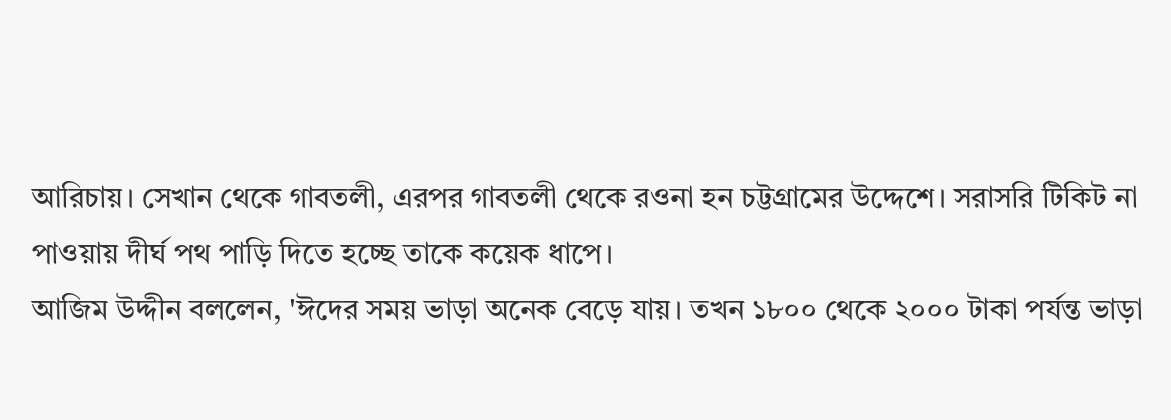আরিচায়। সেখান থেকে গাবতলী, এরপর গাবতলী থেকে রওনা হন চট্টগ্রামের উদ্দেশে। সরাসরি টিকিট না পাওয়ায় দীর্ঘ পথ পাড়ি দিতে হচ্ছে তাকে কয়েক ধাপে।
আজিম উদ্দীন বললেন, 'ঈদের সময় ভাড়া অনেক বেড়ে যায়। তখন ১৮০০ থেকে ২০০০ টাকা পর্যন্ত ভাড়া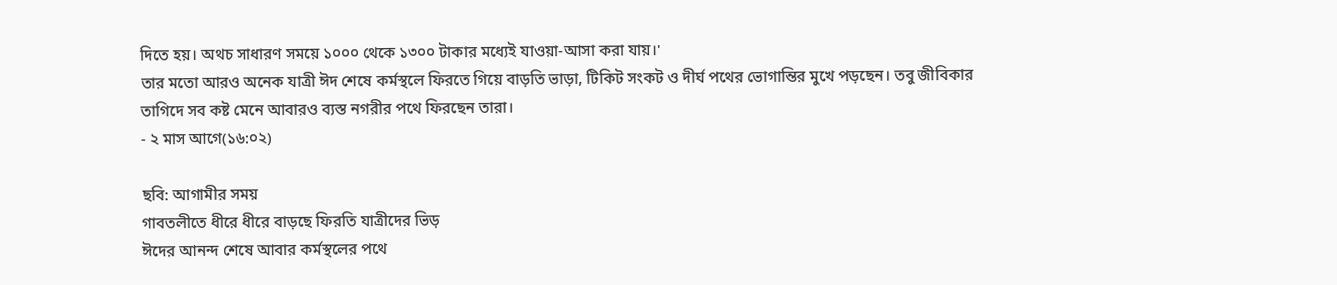দিতে হয়। অথচ সাধারণ সময়ে ১০০০ থেকে ১৩০০ টাকার মধ্যেই যাওয়া-আসা করা যায়।'
তার মতো আরও অনেক যাত্রী ঈদ শেষে কর্মস্থলে ফিরতে গিয়ে বাড়তি ভাড়া, টিকিট সংকট ও দীর্ঘ পথের ভোগান্তির মুখে পড়ছেন। তবু জীবিকার তাগিদে সব কষ্ট মেনে আবারও ব্যস্ত নগরীর পথে ফিরছেন তারা।
- ২ মাস আগে(১৬:০২)

ছবি: আগামীর সময়
গাবতলীতে ধীরে ধীরে বাড়ছে ফিরতি যাত্রীদের ভিড়
ঈদের আনন্দ শেষে আবার কর্মস্থলের পথে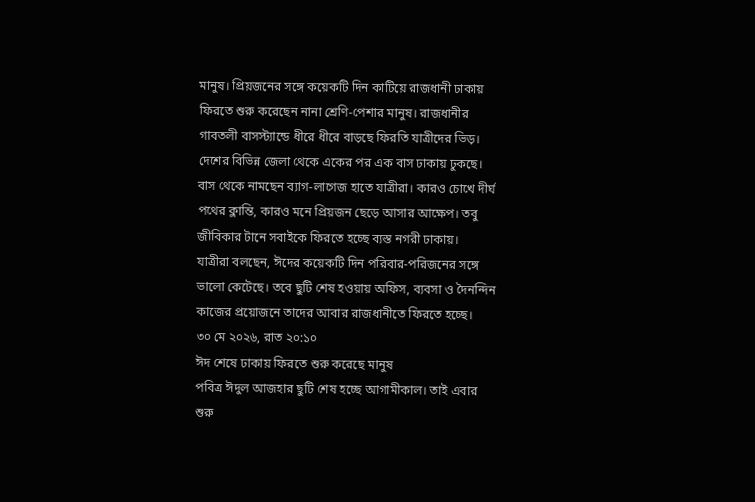মানুষ। প্রিয়জনের সঙ্গে কয়েকটি দিন কাটিয়ে রাজধানী ঢাকায় ফিরতে শুরু করেছেন নানা শ্রেণি-পেশার মানুষ। রাজধানীর গাবতলী বাসস্ট্যান্ডে ধীরে ধীরে বাড়ছে ফিরতি যাত্রীদের ভিড়।
দেশের বিভিন্ন জেলা থেকে একের পর এক বাস ঢাকায় ঢুকছে। বাস থেকে নামছেন ব্যাগ-লাগেজ হাতে যাত্রীরা। কারও চোখে দীর্ঘ পথের ক্লান্তি, কারও মনে প্রিয়জন ছেড়ে আসার আক্ষেপ। তবু জীবিকার টানে সবাইকে ফিরতে হচ্ছে ব্যস্ত নগরী ঢাকায়।
যাত্রীরা বলছেন, ঈদের কয়েকটি দিন পরিবার-পরিজনের সঙ্গে ভালো কেটেছে। তবে ছুটি শেষ হওয়ায় অফিস, ব্যবসা ও দৈনন্দিন কাজের প্রয়োজনে তাদের আবার রাজধানীতে ফিরতে হচ্ছে।
৩০ মে ২০২৬, রাত ২০:১০
ঈদ শেষে ঢাকায় ফিরতে শুরু করেছে মানুষ
পবিত্র ঈদুল আজহার ছুটি শেষ হচ্ছে আগামীকাল। তাই এবার শুরু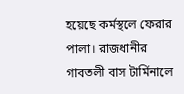হয়েছে কর্মস্থলে ফেরার পালা। রাজধানীর গাবতলী বাস টার্মিনালে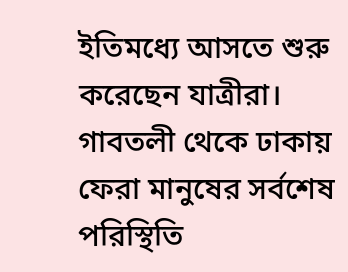ইতিমধ্যে আসতে শুরু করেছেন যাত্রীরা। গাবতলী থেকে ঢাকায় ফেরা মানুষের সর্বশেষ পরিস্থিতি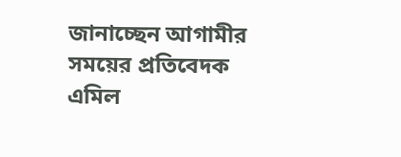জানাচ্ছেন আগামীর সময়ের প্রতিবেদক এমিল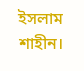ইসলাম শাহীন।